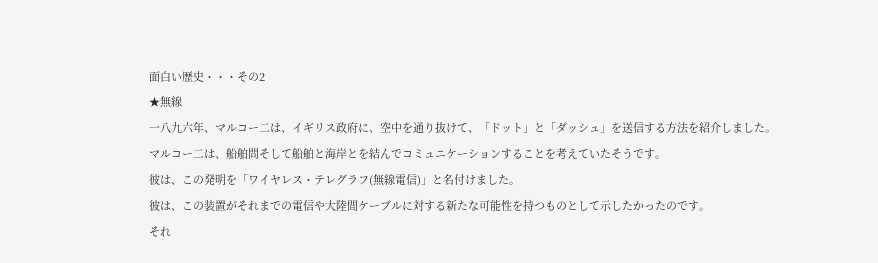面白い歴史・・・その2
★無線
一八九六年、マルコー二は、イギリス政府に、空中を通り抜けて、「ドット」と「ダッシュ」を送信する方法を紹介しました。
マルコー二は、船舶問そして船舶と海岸とを結んでコミュニケーションすることを考えていたそうです。
彼は、この発明を「ワイヤレス・テレグラフ(無線電信)」と名付けました。
彼は、この装置がそれまでの電信や大陸間ケーブルに対する新たな可能性を持つものとして示したかったのです。
それ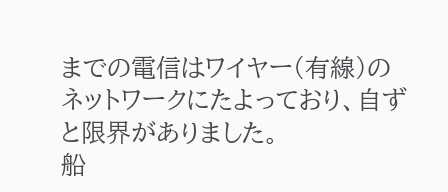までの電信はワイヤー(有線)のネットワークにたよっており、自ずと限界がありました。
船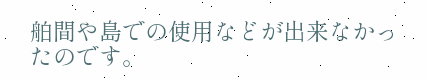舶間や島での使用などが出来なかったのです。